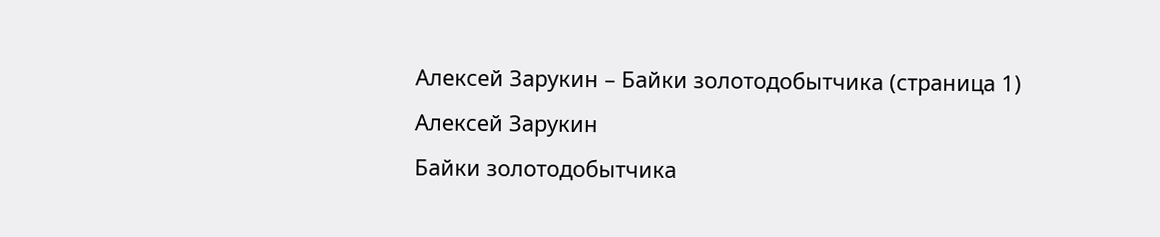Алексей Зарукин – Байки золотодобытчика (страница 1)
Алексей Зарукин
Байки золотодобытчика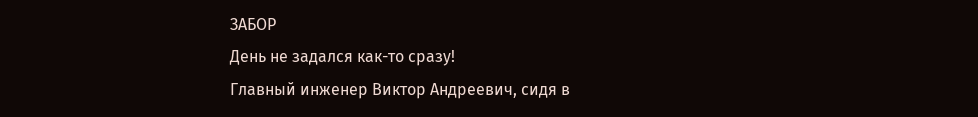ЗАБОР
День не задался как-то сразу!
Главный инженер Виктор Андреевич, сидя в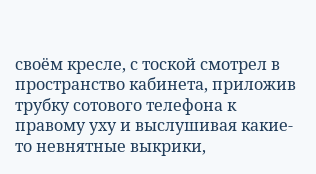своём кресле, с тоской смотрел в пространство кабинета, приложив трубку сотового телефона к правому уху и выслушивая какие-то невнятные выкрики,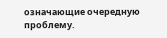означающие очередную проблему.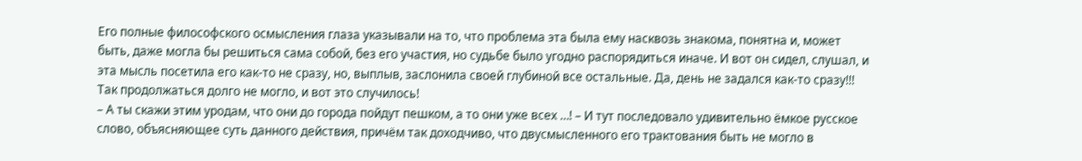Его полные философского осмысления глаза указывали на то, что проблема эта была ему насквозь знакома, понятна и, может быть, даже могла бы решиться сама собой, без его участия, но судьбе было угодно распорядиться иначе. И вот он сидел, слушал, и эта мысль посетила его как-то не сразу, но, выплыв, заслонила своей глубиной все остальные. Да, день не задался как-то сразу!!!
Так продолжаться долго не могло, и вот это случилось!
– А ты скажи этим уродам, что они до города пойдут пешком, а то они уже всех …! – И тут последовало удивительно ёмкое русское слово, объясняющее суть данного действия, причём так доходчиво, что двусмысленного его трактования быть не могло в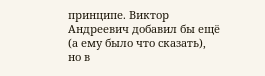принципе. Виктор Андреевич добавил бы ещё (а ему было что сказать), но в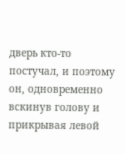дверь кто-то постучал, и поэтому он, одновременно вскинув голову и прикрывая левой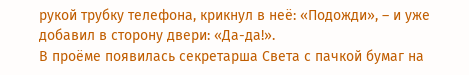рукой трубку телефона, крикнул в неё: «Подожди», – и уже добавил в сторону двери: «Да-да!».
В проёме появилась секретарша Света с пачкой бумаг на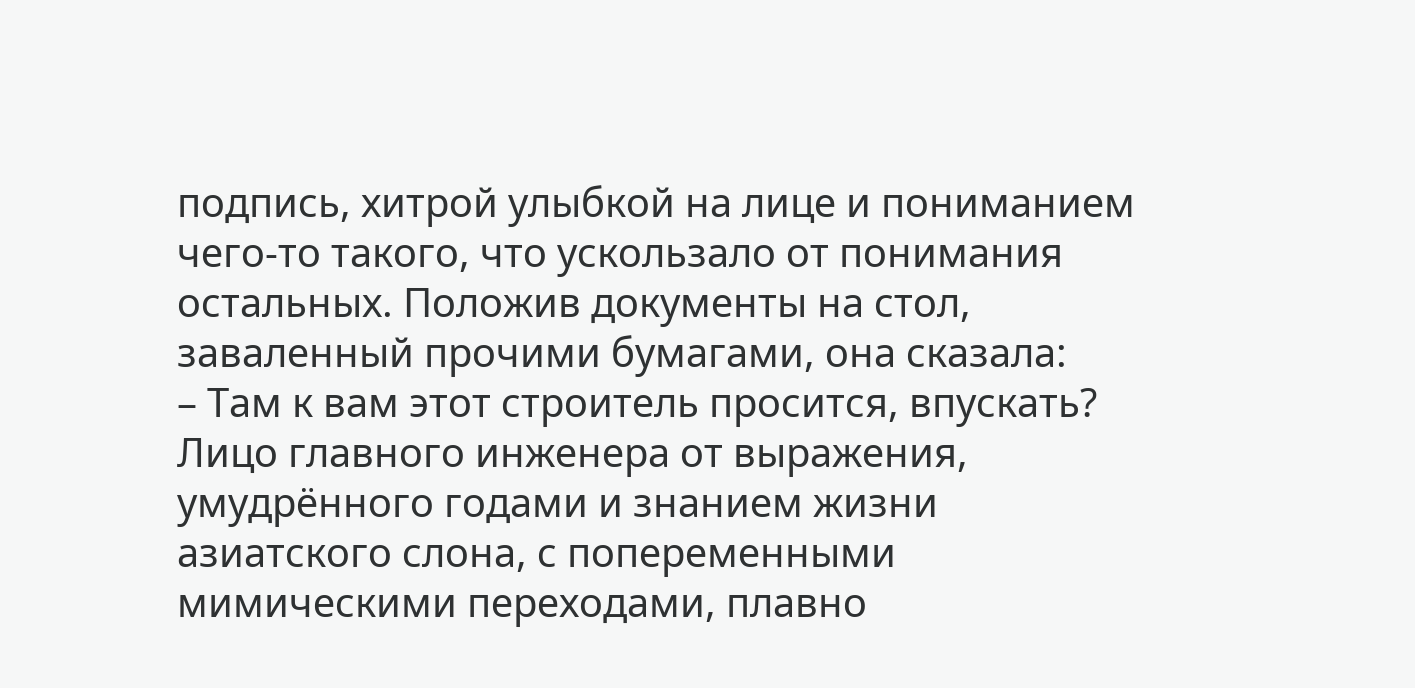подпись, хитрой улыбкой на лице и пониманием чего-то такого, что ускользало от понимания остальных. Положив документы на стол, заваленный прочими бумагами, она сказала:
– Там к вам этот строитель просится, впускать?
Лицо главного инженера от выражения, умудрённого годами и знанием жизни азиатского слона, с попеременными мимическими переходами, плавно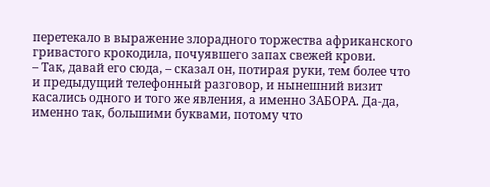перетекало в выражение злорадного торжества африканского гривастого крокодила, почуявшего запах свежей крови.
– Так, давай его сюда, – сказал он, потирая руки, тем более что и предыдущий телефонный разговор, и нынешний визит касались одного и того же явления, а именно ЗАБОРА. Да-да, именно так, большими буквами, потому что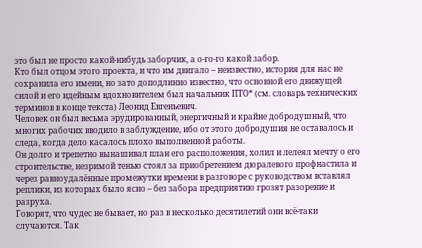это был не просто какой-нибудь заборчик, а о-го-го какой забор.
Кто был отцом этого проекта, и что им двигало – неизвестно, история для нас не сохранила его имени, но зато доподлинно известно, что основной его движущей силой и его идейным вдохновителем был начальник ПТО* (см. словарь технических терминов в конце текста) Леонид Евгеньевич.
Человек он был весьма эрудированный, энергичный и крайне добродушный, что многих рабочих вводило в заблуждение, ибо от этого добродушия не оставалось и следа, когда дело касалось плохо выполненной работы.
Он долго и трепетно вынашивал план его расположения, холил и лелеял мечту о его строительстве, незримой тенью стоял за приобретением дюралевого профнастила и через равноудалённые промежутки времени в разговоре с руководством вставлял реплики, из которых было ясно – без забора предприятию грозят разорение и разруха.
Говорят, что чудес не бывает, но раз в несколько десятилетий они всё-таки случаются. Так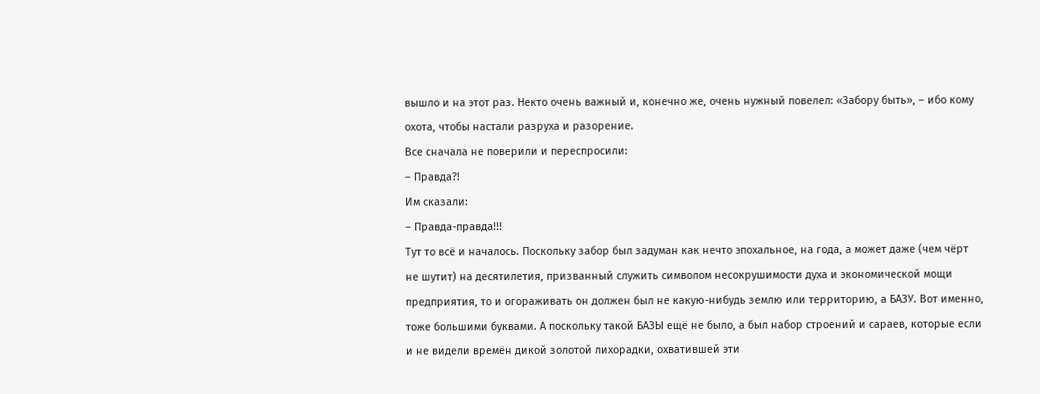вышло и на этот раз. Некто очень важный и, конечно же, очень нужный повелел: «Забору быть», – ибо кому охота, чтобы настали разруха и разорение.
Все сначала не поверили и переспросили:
– Правда?!
Им сказали:
– Правда-правда!!!
Тут то всё и началось. Поскольку забор был задуман как нечто эпохальное, на года, а может даже (чем чёрт не шутит) на десятилетия, призванный служить символом несокрушимости духа и экономической мощи предприятия, то и огораживать он должен был не какую-нибудь землю или территорию, а БАЗУ. Вот именно, тоже большими буквами. А поскольку такой БАЗЫ ещё не было, а был набор строений и сараев, которые если и не видели времён дикой золотой лихорадки, охватившей эти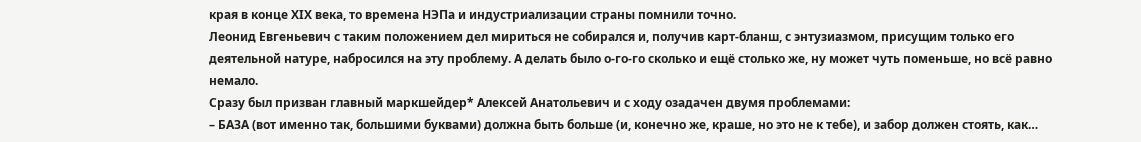края в конце ХIХ века, то времена НЭПа и индустриализации страны помнили точно.
Леонид Евгеньевич с таким положением дел мириться не собирался и, получив карт-бланш, с энтузиазмом, присущим только его деятельной натуре, набросился на эту проблему. А делать было о-го-го сколько и ещё столько же, ну может чуть поменьше, но всё равно немало.
Сразу был призван главный маркшейдер* Алексей Анатольевич и с ходу озадачен двумя проблемами:
– БАЗА (вот именно так, большими буквами) должна быть больше (и, конечно же, краше, но это не к тебе), и забор должен стоять, как…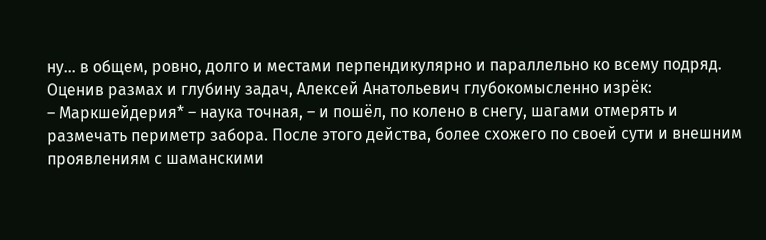ну… в общем, ровно, долго и местами перпендикулярно и параллельно ко всему подряд.
Оценив размах и глубину задач, Алексей Анатольевич глубокомысленно изрёк:
– Маркшейдерия* – наука точная, – и пошёл, по колено в снегу, шагами отмерять и размечать периметр забора. После этого действа, более схожего по своей сути и внешним проявлениям с шаманскими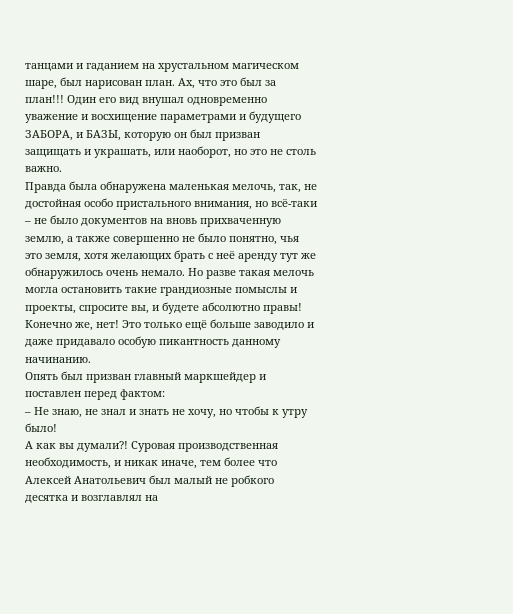танцами и гаданием на хрустальном магическом шаре, был нарисован план. Ах, что это был за план!!! Один его вид внушал одновременно уважение и восхищение параметрами и будущего ЗАБОРА, и БАЗЫ, которую он был призван защищать и украшать, или наоборот, но это не столь важно.
Правда была обнаружена маленькая мелочь, так, не достойная особо пристального внимания, но всё-таки – не было документов на вновь прихваченную землю, а также совершенно не было понятно, чья это земля, хотя желающих брать с неё аренду тут же обнаружилось очень немало. Но разве такая мелочь могла остановить такие грандиозные помыслы и проекты, спросите вы, и будете абсолютно правы! Конечно же, нет! Это только ещё больше заводило и даже придавало особую пикантность данному начинанию.
Опять был призван главный маркшейдер и поставлен перед фактом:
– Не знаю, не знал и знать не хочу, но чтобы к утру было!
А как вы думали?! Суровая производственная необходимость, и никак иначе, тем более что Алексей Анатольевич был малый не робкого десятка и возглавлял на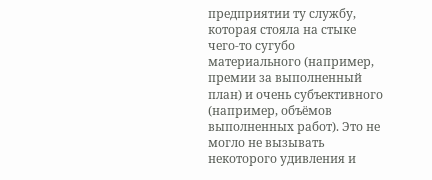предприятии ту службу, которая стояла на стыке чего-то сугубо материального (например, премии за выполненный план) и очень субъективного (например, объёмов выполненных работ). Это не могло не вызывать некоторого удивления и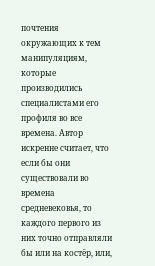почтения окружающих к тем манипуляциям, которые производились специалистами его профиля во все времена. Автор искренне считает, что если бы они существовали во времена средневековья, то каждого первого из них точно отправляли бы или на костёр, или,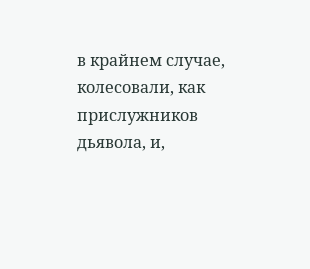в крайнем случае, колесовали, как прислужников дьявола, и,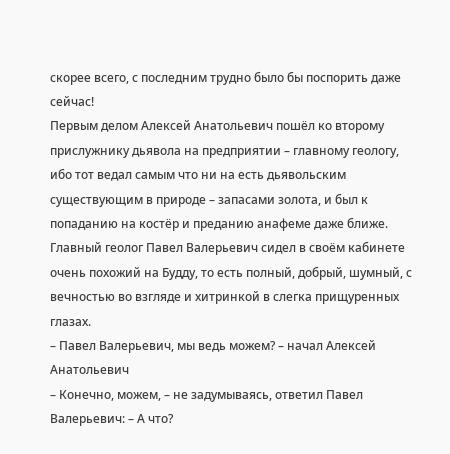скорее всего, с последним трудно было бы поспорить даже сейчас!
Первым делом Алексей Анатольевич пошёл ко второму прислужнику дьявола на предприятии – главному геологу, ибо тот ведал самым что ни на есть дьявольским существующим в природе – запасами золота, и был к попаданию на костёр и преданию анафеме даже ближе.
Главный геолог Павел Валерьевич сидел в своём кабинете очень похожий на Будду, то есть полный, добрый, шумный, с вечностью во взгляде и хитринкой в слегка прищуренных глазах.
– Павел Валерьевич, мы ведь можем? – начал Алексей Анатольевич
– Конечно, можем, – не задумываясь, ответил Павел Валерьевич: – А что?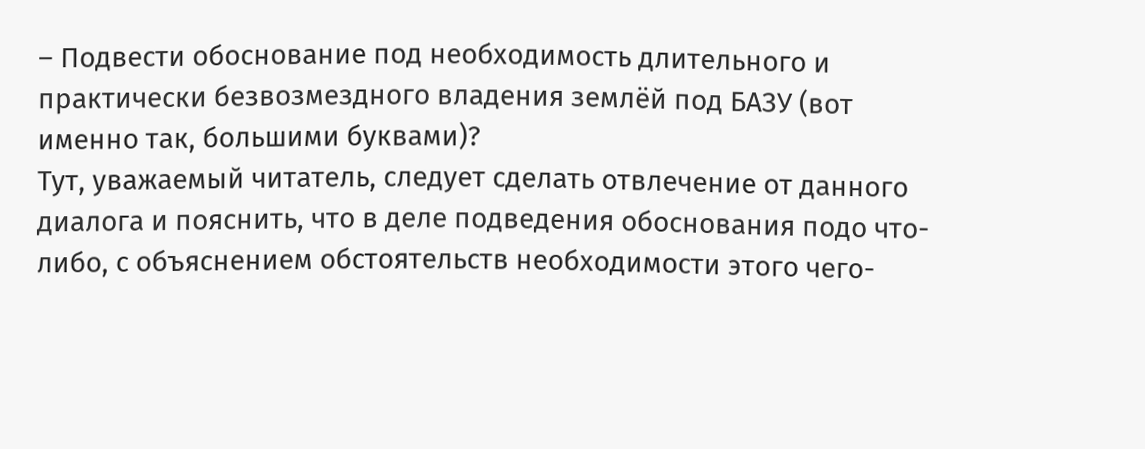– Подвести обоснование под необходимость длительного и практически безвозмездного владения землёй под БАЗУ (вот именно так, большими буквами)?
Тут, уважаемый читатель, следует сделать отвлечение от данного диалога и пояснить, что в деле подведения обоснования подо что-либо, с объяснением обстоятельств необходимости этого чего-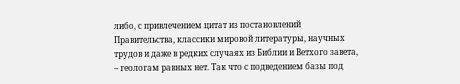либо, с привлечением цитат из постановлений Правительства, классики мировой литературы, научных трудов и даже в редких случаях из Библии и Ветхого завета, – геологам равных нет. Так что с подведением базы под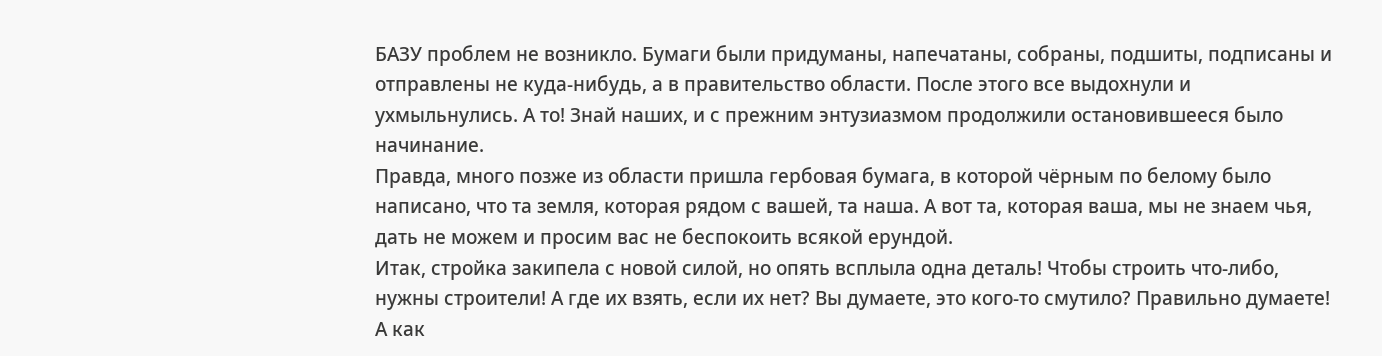БАЗУ проблем не возникло. Бумаги были придуманы, напечатаны, собраны, подшиты, подписаны и отправлены не куда-нибудь, а в правительство области. После этого все выдохнули и ухмыльнулись. А то! Знай наших, и с прежним энтузиазмом продолжили остановившееся было начинание.
Правда, много позже из области пришла гербовая бумага, в которой чёрным по белому было написано, что та земля, которая рядом с вашей, та наша. А вот та, которая ваша, мы не знаем чья, дать не можем и просим вас не беспокоить всякой ерундой.
Итак, стройка закипела с новой силой, но опять всплыла одна деталь! Чтобы строить что-либо, нужны строители! А где их взять, если их нет? Вы думаете, это кого-то смутило? Правильно думаете! А как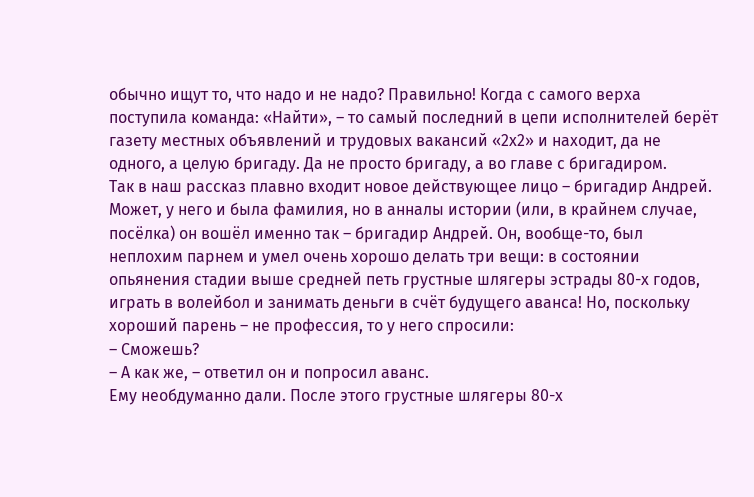обычно ищут то, что надо и не надо? Правильно! Когда с самого верха поступила команда: «Найти», – то самый последний в цепи исполнителей берёт газету местных объявлений и трудовых вакансий «2х2» и находит, да не одного, а целую бригаду. Да не просто бригаду, а во главе с бригадиром.
Так в наш рассказ плавно входит новое действующее лицо – бригадир Андрей. Может, у него и была фамилия, но в анналы истории (или, в крайнем случае, посёлка) он вошёл именно так – бригадир Андрей. Он, вообще-то, был неплохим парнем и умел очень хорошо делать три вещи: в состоянии опьянения стадии выше средней петь грустные шлягеры эстрады 80-х годов, играть в волейбол и занимать деньги в счёт будущего аванса! Но, поскольку хороший парень – не профессия, то у него спросили:
– Сможешь?
– А как же, – ответил он и попросил аванс.
Ему необдуманно дали. После этого грустные шлягеры 80-х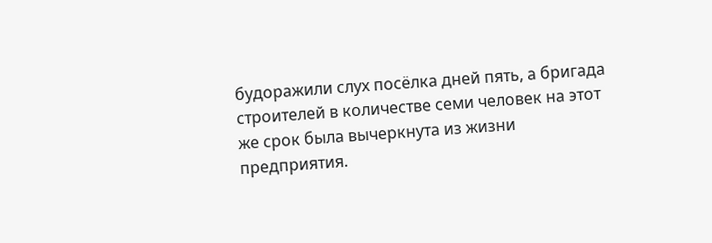будоражили слух посёлка дней пять, а бригада строителей в количестве семи человек на этот же срок была вычеркнута из жизни предприятия.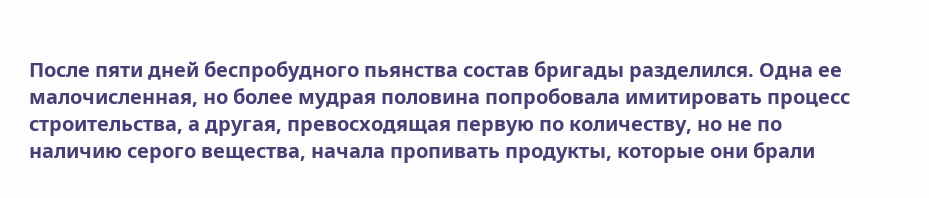После пяти дней беспробудного пьянства состав бригады разделился. Одна ее малочисленная, но более мудрая половина попробовала имитировать процесс строительства, а другая, превосходящая первую по количеству, но не по наличию серого вещества, начала пропивать продукты, которые они брали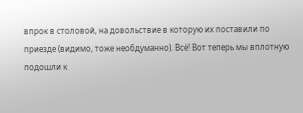впрок в столовой, на довольствие в которую их поставили по приезде (видимо, тоже необдуманно). Всё! Вот теперь мы вплотную подошли к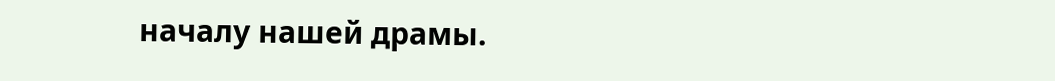началу нашей драмы.